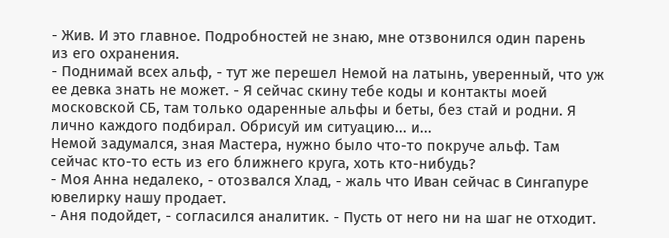- Жив. И это главное. Подробностей не знаю, мне отзвонился один парень из его охранения.
- Поднимай всех альф, - тут же перешел Немой на латынь, уверенный, что уж ее девка знать не может. - Я сейчас скину тебе коды и контакты моей московской СБ, там только одаренные альфы и беты, без стай и родни. Я лично каждого подбирал. Обрисуй им ситуацию... и...
Немой задумался, зная Мастера, нужно было что-то покруче альф. Там сейчас кто-то есть из его ближнего круга, хоть кто-нибудь?
- Моя Анна недалеко, - отозвался Хлад, - жаль что Иван сейчас в Сингапуре ювелирку нашу продает.
- Аня подойдет, - согласился аналитик. - Пусть от него ни на шаг не отходит.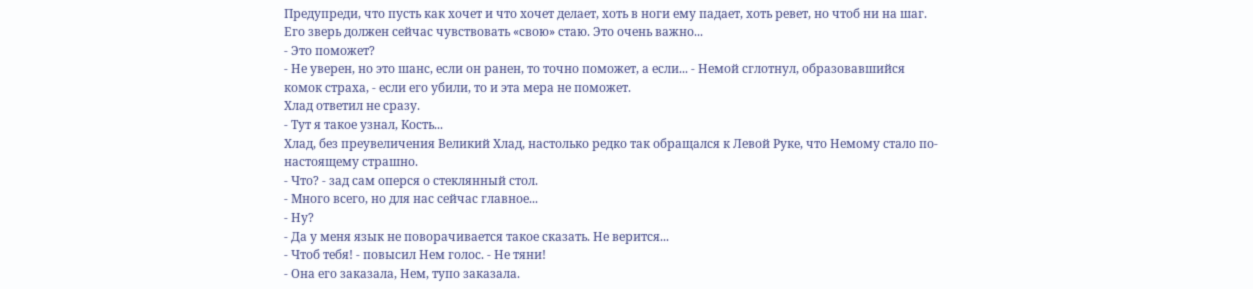Предупреди, что пусть как хочет и что хочет делает, хоть в ноги ему падает, хоть ревет, но чтоб ни на шаг. Его зверь должен сейчас чувствовать «свою» стаю. Это очень важно...
- Это поможет?
- Не уверен, но это шанс, если он ранен, то точно поможет, а если... - Немой сглотнул, образовавшийся комок страха, - если его убили, то и эта мера не поможет.
Хлад ответил не сразу.
- Тут я такое узнал, Кость...
Хлад, без преувеличения Великий Хлад, настолько редко так обращался к Левой Руке, что Немому стало по-настоящему страшно.
- Что? - зад сам оперся о стеклянный стол.
- Много всего, но для нас сейчас главное...
- Ну?
- Да у меня язык не поворачивается такое сказать. Не верится...
- Чтоб тебя! - повысил Нем голос. - Не тяни!
- Она его заказала, Нем, тупо заказала.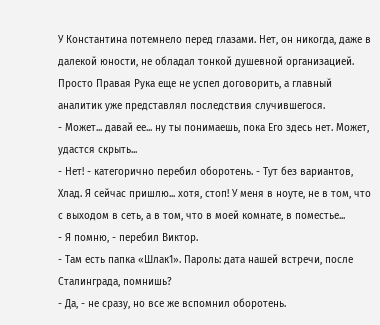У Константина потемнело перед глазами. Нет, он никогда, даже в далекой юности, не обладал тонкой душевной организацией. Просто Правая Рука еще не успел договорить, а главный аналитик уже представлял последствия случившегося.
- Может... давай ее... ну ты понимаешь, пока Его здесь нет. Может, удастся скрыть...
- Нет! - категорично перебил оборотень. - Тут без вариантов, Хлад. Я сейчас пришлю... хотя, стоп! У меня в ноуте, не в том, что с выходом в сеть, а в том, что в моей комнате, в поместье...
- Я помню, - перебил Виктор.
- Там есть папка «Шлак1». Пароль: дата нашей встречи, после Сталинграда, помнишь?
- Да, - не сразу, но все же вспомнил оборотень.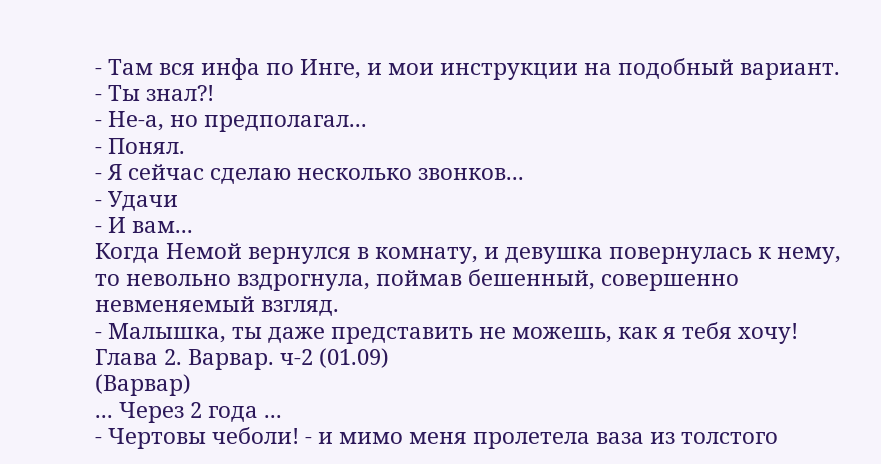- Там вся инфа по Инге, и мои инструкции на подобный вариант.
- Ты знал?!
- Не-а, но предполагал...
- Понял.
- Я сейчас сделаю несколько звонков...
- Удачи
- И вам...
Когда Немой вернулся в комнату, и девушка повернулась к нему, то невольно вздрогнула, поймав бешенный, совершенно невменяемый взгляд.
- Малышка, ты даже представить не можешь, как я тебя хочу!
Глава 2. Варвар. ч-2 (01.09)
(Варвар)
... Через 2 года ...
- Чертовы чеболи! - и мимо меня пролетела ваза из толстого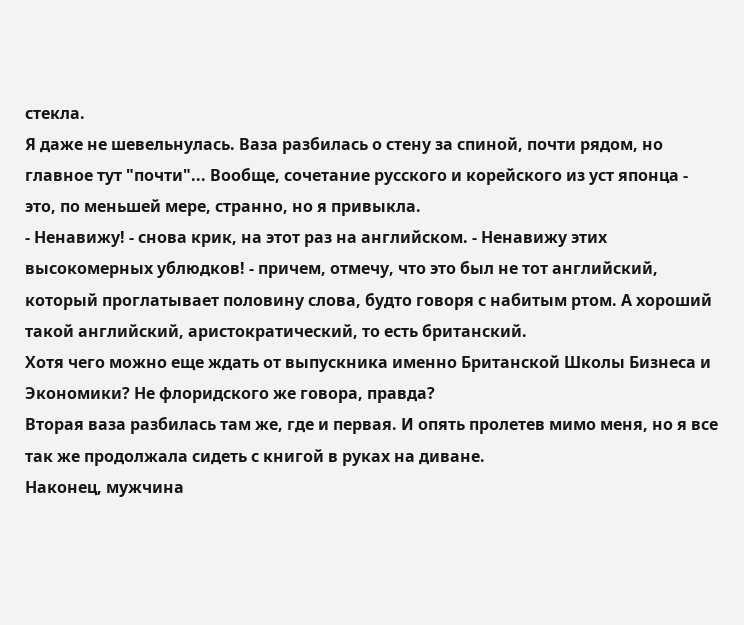стекла.
Я даже не шевельнулась. Ваза разбилась о стену за спиной, почти рядом, но главное тут "почти"... Вообще, сочетание русского и корейского из уст японца - это, по меньшей мере, странно, но я привыкла.
- Ненавижу! - снова крик, на этот раз на английском. - Ненавижу этих высокомерных ублюдков! - причем, отмечу, что это был не тот английский, который проглатывает половину слова, будто говоря с набитым ртом. А хороший такой английский, аристократический, то есть британский.
Хотя чего можно еще ждать от выпускника именно Британской Школы Бизнеса и Экономики? Не флоридского же говора, правда?
Вторая ваза разбилась там же, где и первая. И опять пролетев мимо меня, но я все так же продолжала сидеть с книгой в руках на диване.
Наконец, мужчина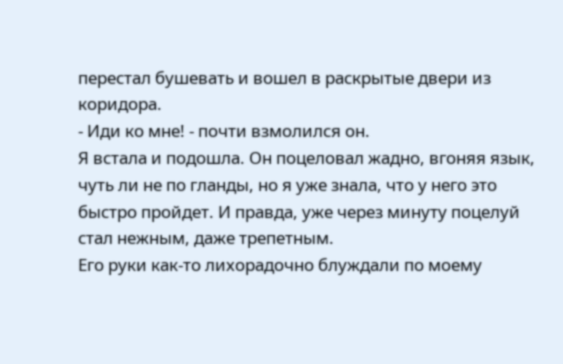перестал бушевать и вошел в раскрытые двери из коридора.
- Иди ко мне! - почти взмолился он.
Я встала и подошла. Он поцеловал жадно, вгоняя язык, чуть ли не по гланды, но я уже знала, что у него это быстро пройдет. И правда, уже через минуту поцелуй стал нежным, даже трепетным.
Его руки как-то лихорадочно блуждали по моему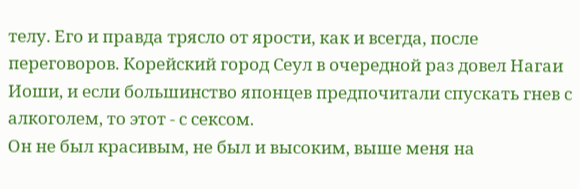телу. Его и правда трясло от ярости, как и всегда, после переговоров. Корейский город Сеул в очередной раз довел Нагаи Иоши, и если большинство японцев предпочитали спускать гнев с алкоголем, то этот - с сексом.
Он не был красивым, не был и высоким, выше меня на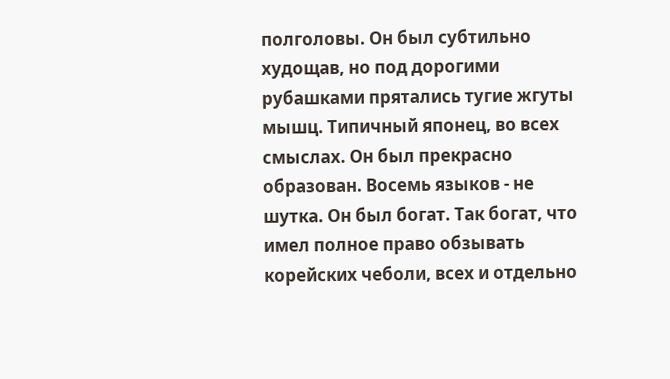полголовы. Он был субтильно худощав, но под дорогими рубашками прятались тугие жгуты мышц. Типичный японец, во всех смыслах. Он был прекрасно образован. Восемь языков - не шутка. Он был богат. Так богат, что имел полное право обзывать корейских чеболи, всех и отдельно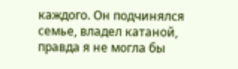каждого. Он подчинялся семье, владел катаной, правда я не могла бы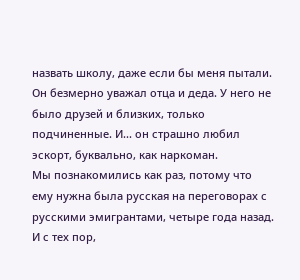назвать школу, даже если бы меня пытали. Он безмерно уважал отца и деда. У него не было друзей и близких, только подчиненные. И... он страшно любил эскорт, буквально, как наркоман.
Мы познакомились как раз, потому что ему нужна была русская на переговорах с русскими эмигрантами, четыре года назад. И с тех пор,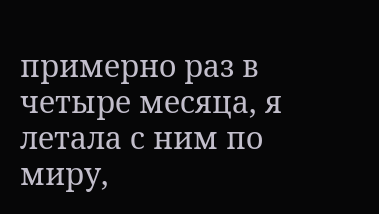примерно раз в четыре месяца, я летала с ним по миру,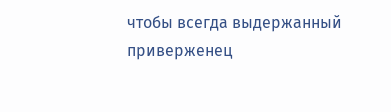чтобы всегда выдержанный приверженец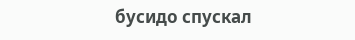бусидо спускал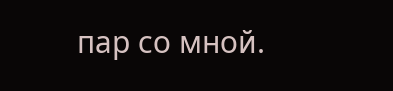пар со мной.